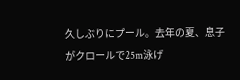久しぶりにプール。去年の夏、息子がクロールで25m泳げ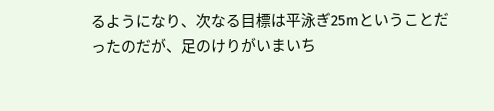るようになり、次なる目標は平泳ぎ25mということだったのだが、足のけりがいまいち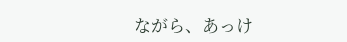ながら、あっけ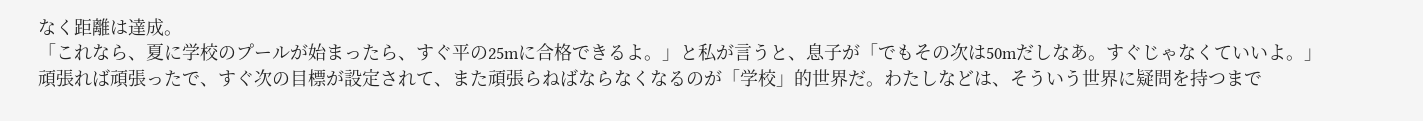なく距離は達成。
「これなら、夏に学校のプールが始まったら、すぐ平の25mに合格できるよ。」と私が言うと、息子が「でもその次は50mだしなあ。すぐじゃなくていいよ。」
頑張れば頑張ったで、すぐ次の目標が設定されて、また頑張らねばならなくなるのが「学校」的世界だ。わたしなどは、そういう世界に疑問を持つまで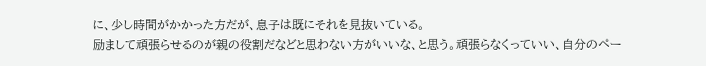に、少し時間がかかった方だが、息子は既にそれを見抜いている。
励まして頑張らせるのが親の役割だなどと思わない方がいいな、と思う。頑張らなくっていい、自分のペー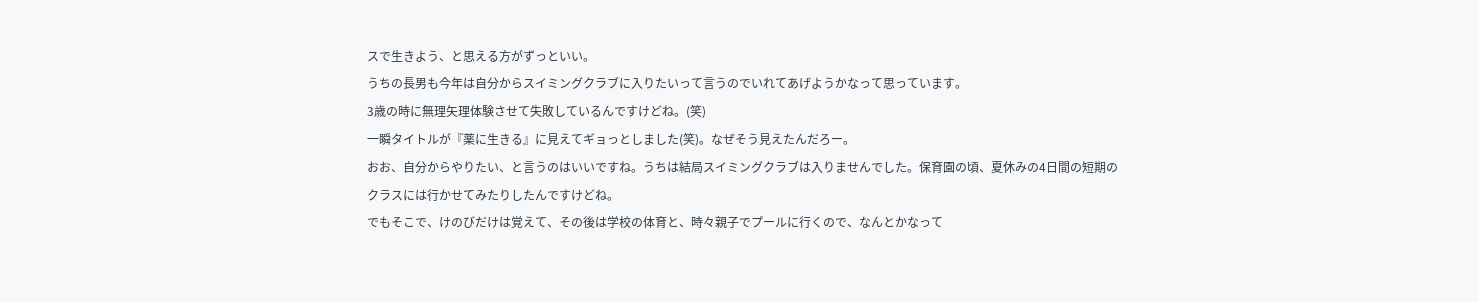スで生きよう、と思える方がずっといい。
うちの長男も今年は自分からスイミングクラブに入りたいって言うのでいれてあげようかなって思っています。
3歳の時に無理矢理体験させて失敗しているんですけどね。(笑)
一瞬タイトルが『薬に生きる』に見えてギョっとしました(笑)。なぜそう見えたんだろー。
おお、自分からやりたい、と言うのはいいですね。うちは結局スイミングクラブは入りませんでした。保育園の頃、夏休みの4日間の短期のクラスには行かせてみたりしたんですけどね。
でもそこで、けのびだけは覚えて、その後は学校の体育と、時々親子でプールに行くので、なんとかなって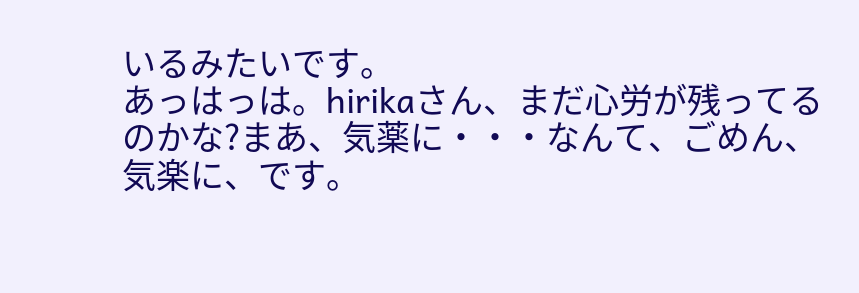いるみたいです。
あっはっは。hirikaさん、まだ心労が残ってるのかな?まあ、気薬に・・・なんて、ごめん、気楽に、です。